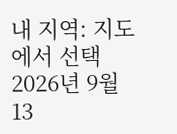내 지역: 지도에서 선택2026년 9월 13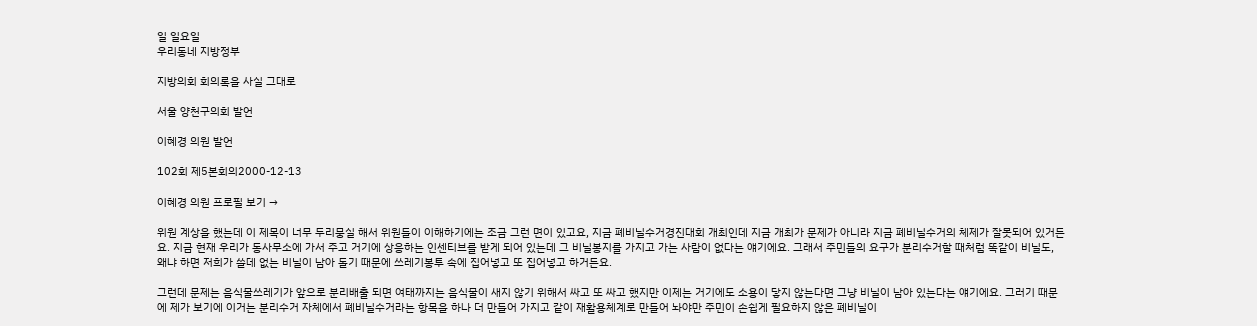일 일요일
우리동네 지방정부

지방의회 회의록을 사실 그대로

서울 양천구의회 발언

이혜경 의원 발언

102회 제5본회의2000-12-13

이혜경 의원 프로필 보기 →

위원 계상을 했는데 이 제목이 너무 두리뭉실 해서 위원들이 이해하기에는 조금 그런 면이 있고요, 지금 폐비닐수거경진대회 개최인데 지금 개최가 문제가 아니라 지금 폐비닐수거의 체제가 잘못되어 있거든요. 지금 현재 우리가 동사무소에 가서 주고 거기에 상응하는 인센티브를 받게 되어 있는데 그 비닐봉지를 가지고 가는 사람이 없다는 얘기에요. 그래서 주민들의 요구가 분리수거할 때처럼 똑같이 비닐도, 왜냐 하면 저희가 쓸데 없는 비닐이 남아 돌기 때문에 쓰레기봉투 속에 집어넣고 또 집어넣고 하거든요.

그런데 문제는 음식물쓰레기가 앞으로 분리배출 되면 여태까지는 음식물이 새지 않기 위해서 싸고 또 싸고 했지만 이제는 거기에도 소용이 닿지 않는다면 그냥 비닐이 남아 있는다는 얘기에요. 그러기 때문에 제가 보기에 이거는 분리수거 자체에서 폐비닐수거라는 항목을 하나 더 만들어 가지고 같이 재활용체계로 만들어 놔야만 주민이 손쉽게 필요하지 않은 폐비닐이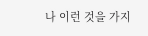나 이런 것을 가지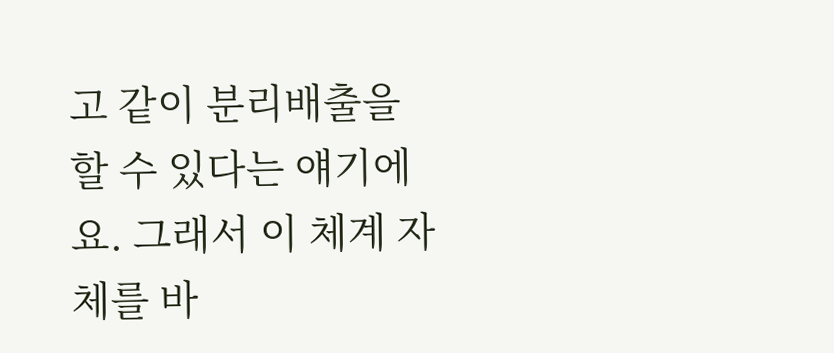고 같이 분리배출을 할 수 있다는 얘기에요. 그래서 이 체계 자체를 바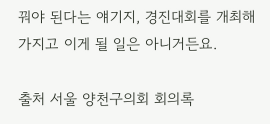꿔야 된다는 얘기지, 경진대회를 개최해 가지고 이게 될 일은 아니거든요.

출처 서울 양천구의회 회의록